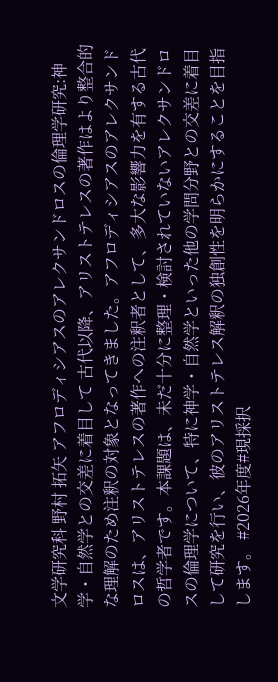文学研究科 野村 拓矢 アフロディシアスのアレクサンドロスの倫理学研究:神学・自然学との交差に着目して 古代以降、アリストテレスの著作はより整合的な理解のため注釈の対象となってきました。アフロディシアスのアレクサンドロスは、アリストテレスの著作への注釈者として、多大な影響力を有する古代の哲学者です。本課題は、未だ十分に整理・検討されていないアレクサンドロスの倫理学について、特に神学・自然学といった他の学問分野との交差に着目して研究を行い、彼のアリストテレス解釈の独創性を明らかにすることを目指します。 #2026年度#現採択